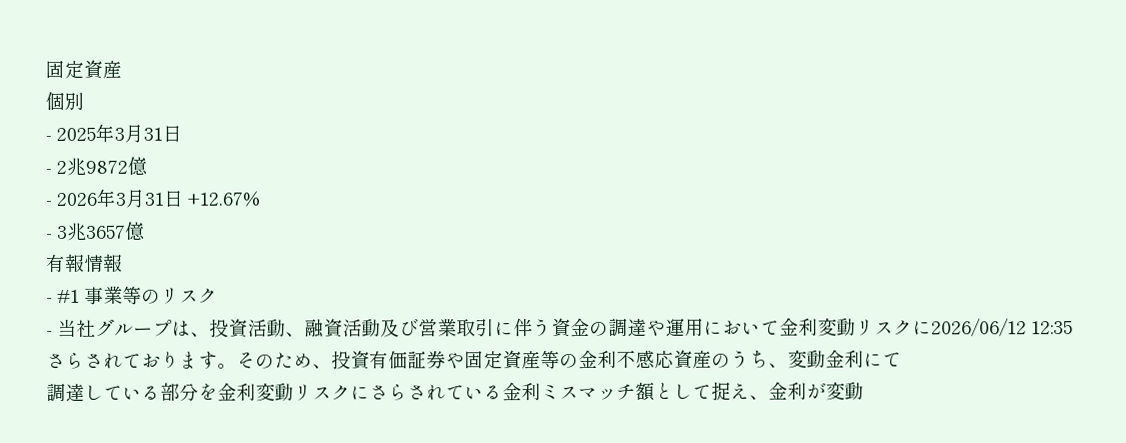固定資産
個別
- 2025年3月31日
- 2兆9872億
- 2026年3月31日 +12.67%
- 3兆3657億
有報情報
- #1 事業等のリスク
- 当社グループは、投資活動、融資活動及び営業取引に伴う資金の調達や運用において金利変動リスクに2026/06/12 12:35
さらされております。そのため、投資有価証券や固定資産等の金利不感応資産のうち、変動金利にて
調達している部分を金利変動リスクにさらされている金利ミスマッチ額として捉え、金利が変動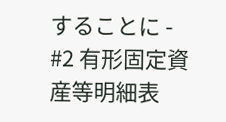することに - #2 有形固定資産等明細表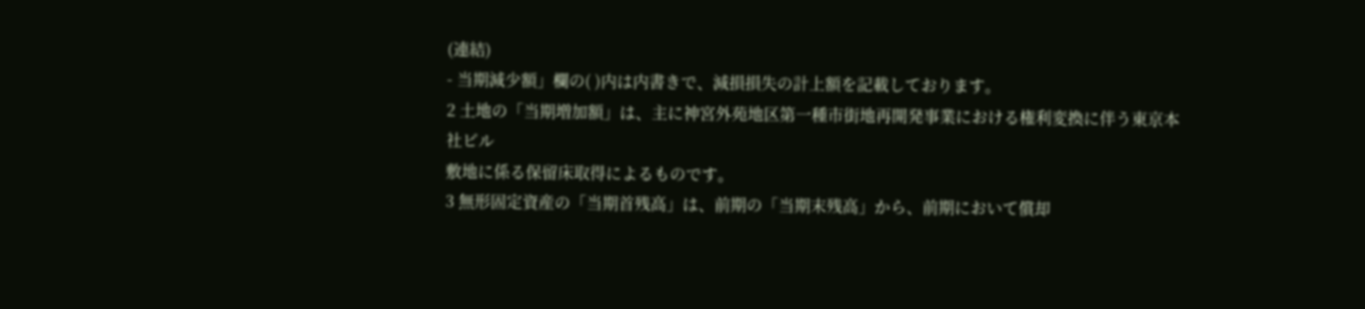(連結)
- 当期減少額」欄の( )内は内書きで、減損損失の計上額を記載しております。
2 土地の「当期増加額」は、主に神宮外苑地区第一種市街地再開発事業における権利変換に伴う東京本社ビル
敷地に係る保留床取得によるものです。
3 無形固定資産の「当期首残高」は、前期の「当期末残高」から、前期において償却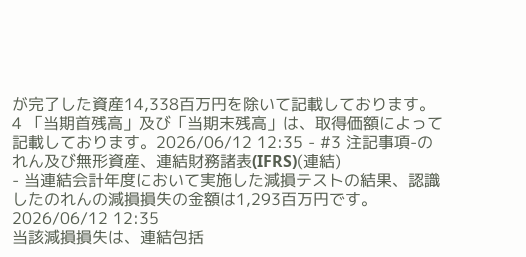が完了した資産14,338百万円を除いて記載しております。
4 「当期首残高」及び「当期末残高」は、取得価額によって記載しております。2026/06/12 12:35 - #3 注記事項-のれん及び無形資産、連結財務諸表(IFRS)(連結)
- 当連結会計年度において実施した減損テストの結果、認識したのれんの減損損失の金額は1,293百万円です。2026/06/12 12:35
当該減損損失は、連結包括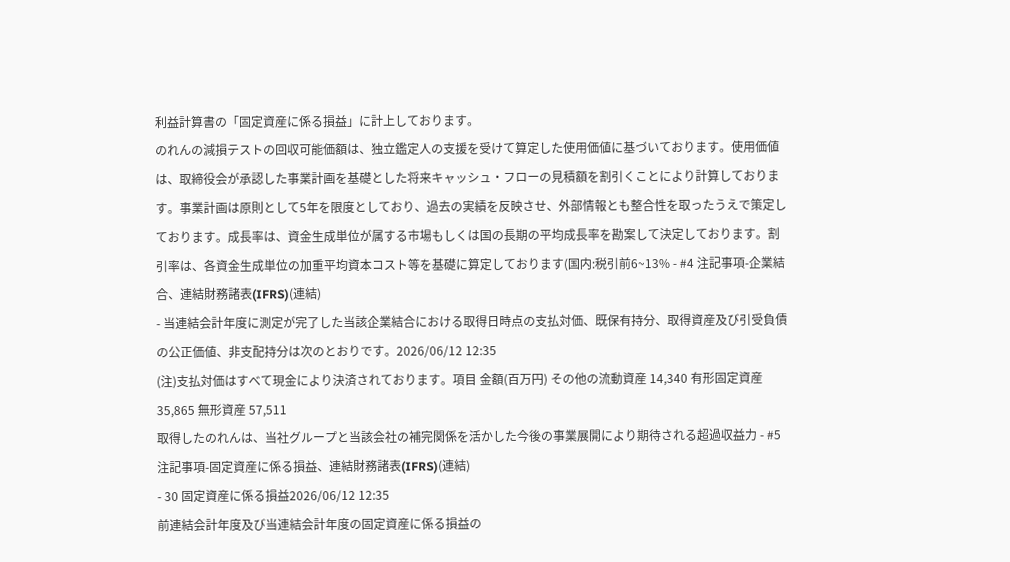利益計算書の「固定資産に係る損益」に計上しております。
のれんの減損テストの回収可能価額は、独立鑑定人の支援を受けて算定した使用価値に基づいております。使用価値は、取締役会が承認した事業計画を基礎とした将来キャッシュ・フローの見積額を割引くことにより計算しております。事業計画は原則として5年を限度としており、過去の実績を反映させ、外部情報とも整合性を取ったうえで策定しております。成長率は、資金生成単位が属する市場もしくは国の長期の平均成長率を勘案して決定しております。割引率は、各資金生成単位の加重平均資本コスト等を基礎に算定しております(国内:税引前6~13% - #4 注記事項-企業結合、連結財務諸表(IFRS)(連結)
- 当連結会計年度に測定が完了した当該企業結合における取得日時点の支払対価、既保有持分、取得資産及び引受負債の公正価値、非支配持分は次のとおりです。2026/06/12 12:35
(注)支払対価はすべて現金により決済されております。項目 金額(百万円) その他の流動資産 14,340 有形固定資産 35,865 無形資産 57,511
取得したのれんは、当社グループと当該会社の補完関係を活かした今後の事業展開により期待される超過収益力 - #5 注記事項-固定資産に係る損益、連結財務諸表(IFRS)(連結)
- 30 固定資産に係る損益2026/06/12 12:35
前連結会計年度及び当連結会計年度の固定資産に係る損益の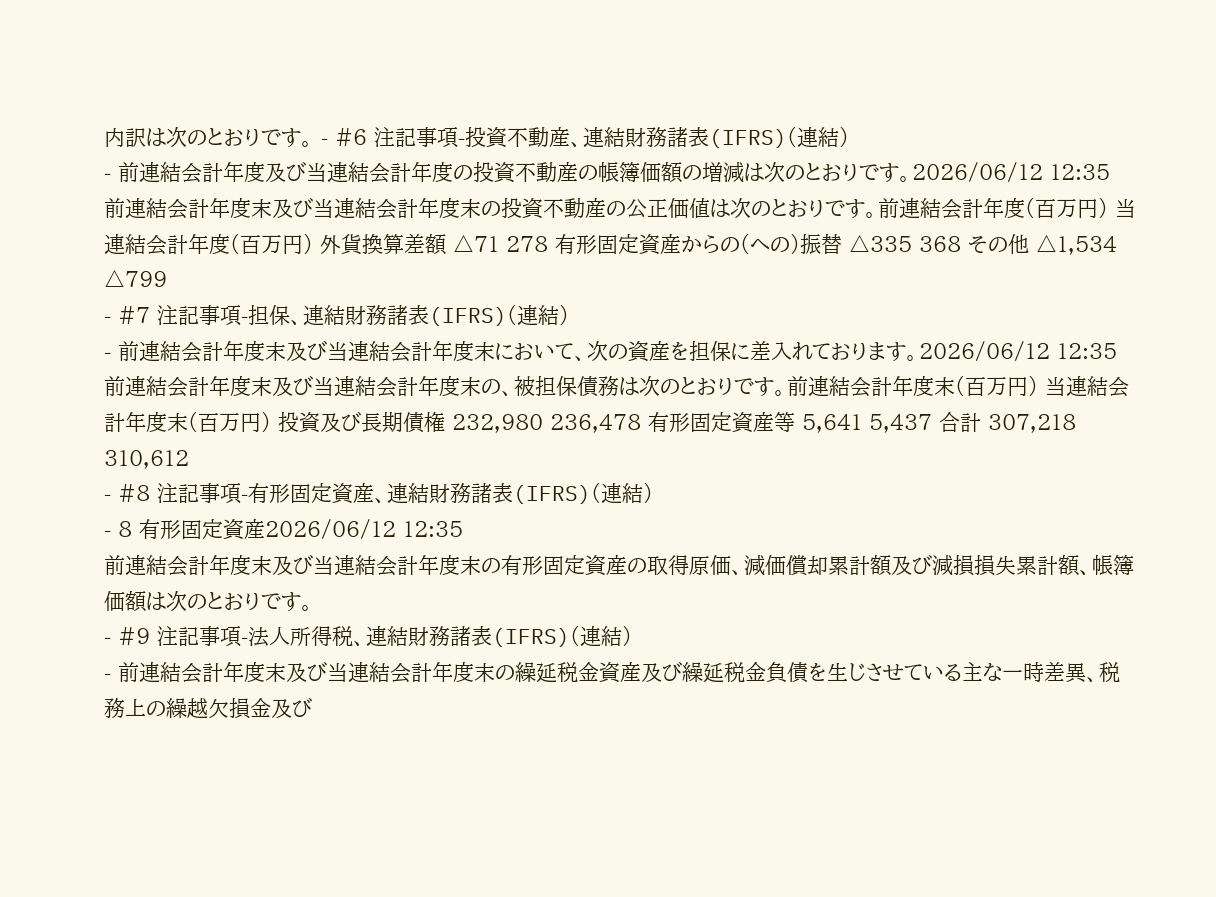内訳は次のとおりです。 - #6 注記事項-投資不動産、連結財務諸表(IFRS)(連結)
- 前連結会計年度及び当連結会計年度の投資不動産の帳簿価額の増減は次のとおりです。2026/06/12 12:35
前連結会計年度末及び当連結会計年度末の投資不動産の公正価値は次のとおりです。前連結会計年度(百万円) 当連結会計年度(百万円) 外貨換算差額 △71 278 有形固定資産からの(への)振替 △335 368 その他 △1,534 △799
- #7 注記事項-担保、連結財務諸表(IFRS)(連結)
- 前連結会計年度末及び当連結会計年度末において、次の資産を担保に差入れております。2026/06/12 12:35
前連結会計年度末及び当連結会計年度末の、被担保債務は次のとおりです。前連結会計年度末(百万円) 当連結会計年度末(百万円) 投資及び長期債権 232,980 236,478 有形固定資産等 5,641 5,437 合計 307,218 310,612
- #8 注記事項-有形固定資産、連結財務諸表(IFRS)(連結)
- 8 有形固定資産2026/06/12 12:35
前連結会計年度末及び当連結会計年度末の有形固定資産の取得原価、減価償却累計額及び減損損失累計額、帳簿価額は次のとおりです。
- #9 注記事項-法人所得税、連結財務諸表(IFRS)(連結)
- 前連結会計年度末及び当連結会計年度末の繰延税金資産及び繰延税金負債を生じさせている主な一時差異、税務上の繰越欠損金及び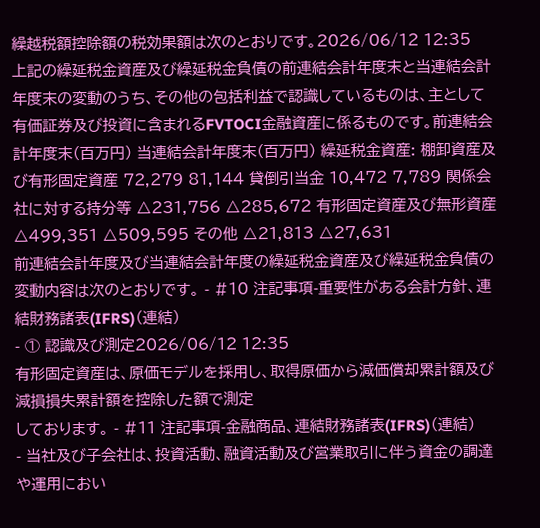繰越税額控除額の税効果額は次のとおりです。2026/06/12 12:35
上記の繰延税金資産及び繰延税金負債の前連結会計年度末と当連結会計年度末の変動のうち、その他の包括利益で認識しているものは、主として有価証券及び投資に含まれるFVTOCI金融資産に係るものです。前連結会計年度末(百万円) 当連結会計年度末(百万円) 繰延税金資産: 棚卸資産及び有形固定資産 72,279 81,144 貸倒引当金 10,472 7,789 関係会社に対する持分等 △231,756 △285,672 有形固定資産及び無形資産 △499,351 △509,595 その他 △21,813 △27,631
前連結会計年度及び当連結会計年度の繰延税金資産及び繰延税金負債の変動内容は次のとおりです。 - #10 注記事項-重要性がある会計方針、連結財務諸表(IFRS)(連結)
- ① 認識及び測定2026/06/12 12:35
有形固定資産は、原価モデルを採用し、取得原価から減価償却累計額及び減損損失累計額を控除した額で測定
しております。 - #11 注記事項-金融商品、連結財務諸表(IFRS)(連結)
- 当社及び子会社は、投資活動、融資活動及び営業取引に伴う資金の調達や運用におい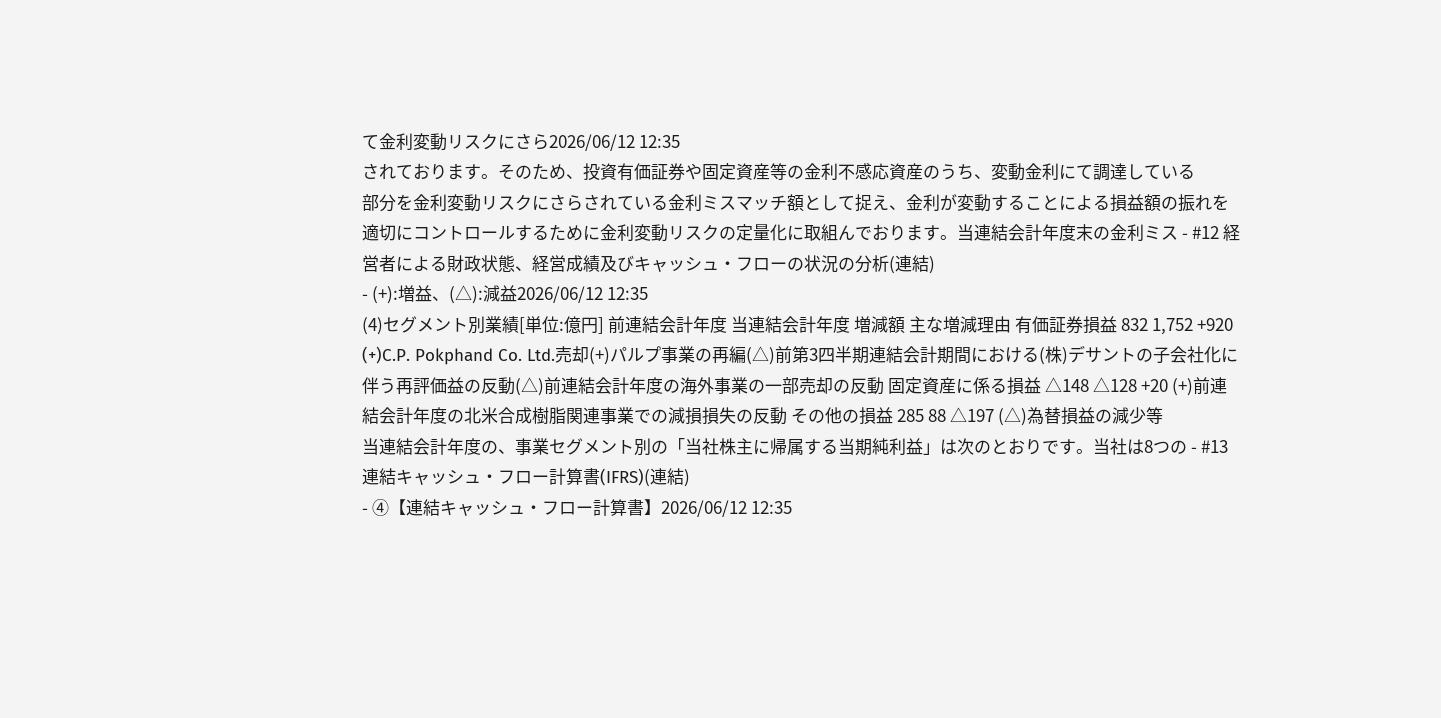て金利変動リスクにさら2026/06/12 12:35
されております。そのため、投資有価証券や固定資産等の金利不感応資産のうち、変動金利にて調達している
部分を金利変動リスクにさらされている金利ミスマッチ額として捉え、金利が変動することによる損益額の振れを適切にコントロールするために金利変動リスクの定量化に取組んでおります。当連結会計年度末の金利ミス - #12 経営者による財政状態、経営成績及びキャッシュ・フローの状況の分析(連結)
- (+):増益、(△):減益2026/06/12 12:35
(4)セグメント別業績[単位:億円] 前連結会計年度 当連結会計年度 増減額 主な増減理由 有価証券損益 832 1,752 +920 (+)C.P. Pokphand Co. Ltd.売却(+)パルプ事業の再編(△)前第3四半期連結会計期間における(株)デサントの子会社化に伴う再評価益の反動(△)前連結会計年度の海外事業の一部売却の反動 固定資産に係る損益 △148 △128 +20 (+)前連結会計年度の北米合成樹脂関連事業での減損損失の反動 その他の損益 285 88 △197 (△)為替損益の減少等
当連結会計年度の、事業セグメント別の「当社株主に帰属する当期純利益」は次のとおりです。当社は8つの - #13 連結キャッシュ・フロー計算書(IFRS)(連結)
- ④【連結キャッシュ・フロー計算書】2026/06/12 12:35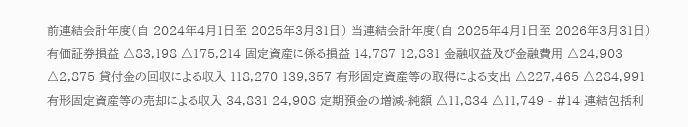前連結会計年度(自 2024年4月1日至 2025年3月31日) 当連結会計年度(自 2025年4月1日至 2026年3月31日) 有価証券損益 △83,198 △175,214 固定資産に係る損益 14,787 12,831 金融収益及び金融費用 △24,903 △2,875 貸付金の回収による収入 118,270 139,357 有形固定資産等の取得による支出 △227,465 △284,991 有形固定資産等の売却による収入 34,831 24,908 定期預金の増減-純額 △11,834 △11,749 - #14 連結包括利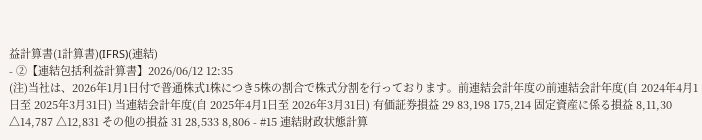益計算書(1計算書)(IFRS)(連結)
- ②【連結包括利益計算書】2026/06/12 12:35
(注)当社は、2026年1月1日付で普通株式1株につき5株の割合で株式分割を行っております。前連結会計年度の前連結会計年度(自 2024年4月1日至 2025年3月31日) 当連結会計年度(自 2025年4月1日至 2026年3月31日) 有価証券損益 29 83,198 175,214 固定資産に係る損益 8,11,30 △14,787 △12,831 その他の損益 31 28,533 8,806 - #15 連結財政状態計算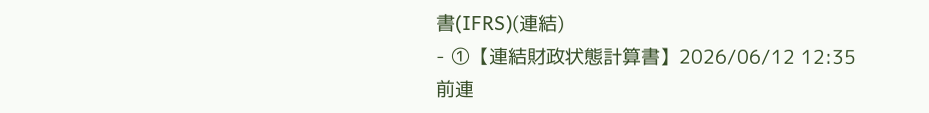書(IFRS)(連結)
- ①【連結財政状態計算書】2026/06/12 12:35
前連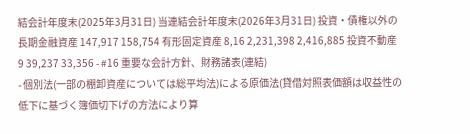結会計年度末(2025年3月31日) 当連結会計年度末(2026年3月31日) 投資・債権以外の長期金融資産 147,917 158,754 有形固定資産 8,16 2,231,398 2,416,885 投資不動産 9 39,237 33,356 - #16 重要な会計方針、財務諸表(連結)
- 個別法(一部の棚卸資産については総平均法)による原価法(貸借対照表価額は収益性の低下に基づく簿価切下げの方法により算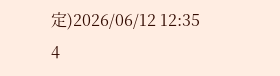定)2026/06/12 12:35
4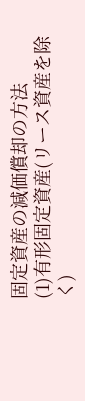固定資産の減価償却の方法
(1)有形固定資産(リース資産を除く)